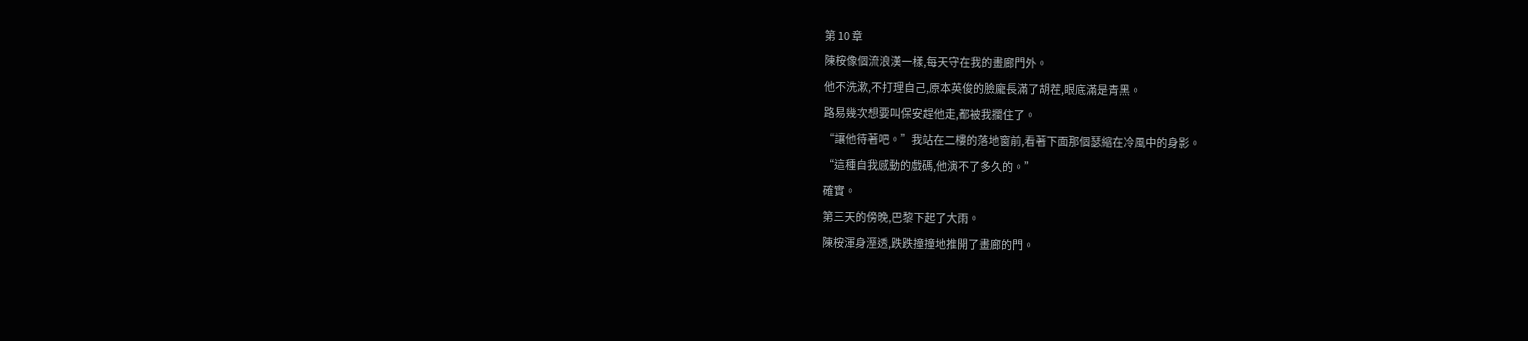第 10 章
陳桉像個流浪漢一樣,每天守在我的畫廊門外。
他不洗漱,不打理自己,原本英俊的臉龐長滿了胡茬,眼底滿是青黑。
路易幾次想要叫保安趕他走,都被我攔住了。
“讓他待著吧。”我站在二樓的落地窗前,看著下面那個瑟縮在冷風中的身影。
“這種自我感動的戲碼,他演不了多久的。”
確實。
第三天的傍晚,巴黎下起了大雨。
陳桉渾身溼透,跌跌撞撞地推開了畫廊的門。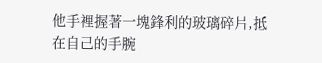他手裡握著一塊鋒利的玻璃碎片,抵在自己的手腕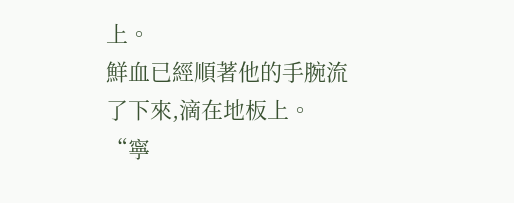上。
鮮血已經順著他的手腕流了下來,滴在地板上。
“寧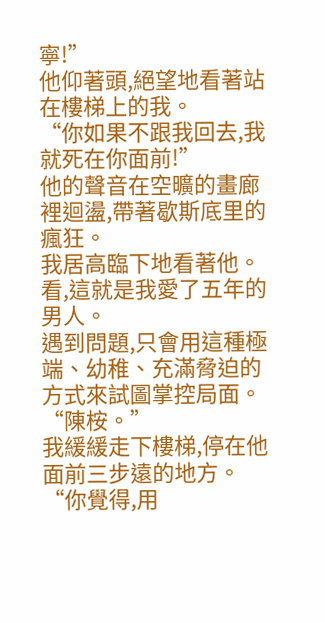寧!”
他仰著頭,絕望地看著站在樓梯上的我。
“你如果不跟我回去,我就死在你面前!”
他的聲音在空曠的畫廊裡迴盪,帶著歇斯底里的瘋狂。
我居高臨下地看著他。
看,這就是我愛了五年的男人。
遇到問題,只會用這種極端、幼稚、充滿脅迫的方式來試圖掌控局面。
“陳桉。”
我緩緩走下樓梯,停在他面前三步遠的地方。
“你覺得,用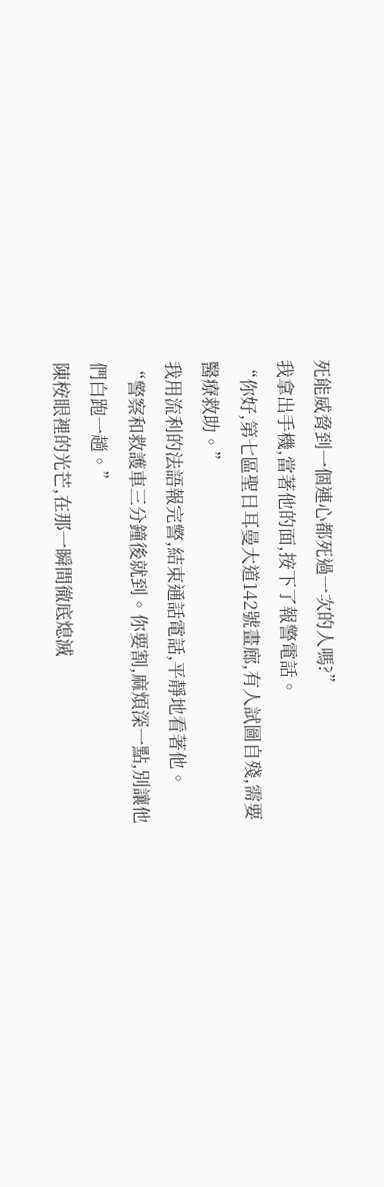死能威脅到一個連心都死過一次的人嗎?”
我拿出手機,當著他的面,按下了報警電話。
“你好,第七區聖日耳曼大道142號畫廊,有人試圖自殘,需要醫療救助。”
我用流利的法語報完警,結束通話電話,平靜地看著他。
“警察和救護車三分鐘後就到。你要割,麻煩深一點,別讓他們白跑一趟。”
陳桉眼裡的光芒,在那一瞬間徹底熄滅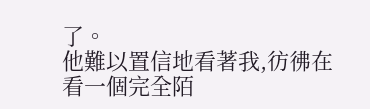了。
他難以置信地看著我,彷彿在看一個完全陌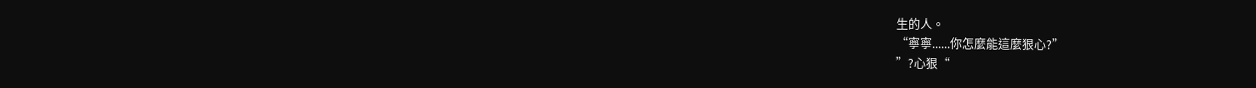生的人。
“寧寧......你怎麼能這麼狠心?”
”?心狠“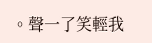。聲一了笑輕我